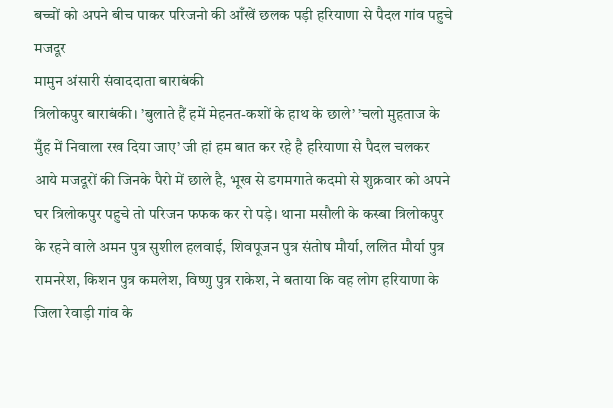बच्चों को अपने बीच पाकर परिजनो की आँखें छलक पड़ी हरियाणा से पैदल गांव पहुचे मजदूर
मामुन अंसारी संवाददाता बाराबंकी
त्रिलोकपुर बाराबंकी। ’बुलाते हैं हमें मेहनत-कशों के हाथ के छाले’ ’चलो मुहताज के मुँह में निवाला रख दिया जाए’ जी हां हम बात कर रहे है हरियाणा से पैदल चलकर आये मजदूरों की जिनके पैरो में छाले है, भूख से डगमगाते कदमो से शुक्रवार को अपने घर त्रिलोकपुर पहुचे तो परिजन फफक कर रो पड़े। थाना मसौली के कस्बा त्रिलोकपुर के रहने वाले अमन पुत्र सुशील हलवाई, शिवपूजन पुत्र संतोष मौर्या, ललित मौर्या पुत्र रामनरेश, किशन पुत्र कमलेश, विष्णु पुत्र राकेश, ने बताया कि वह लोग हरियाणा के जिला रेवाड़ी गांव के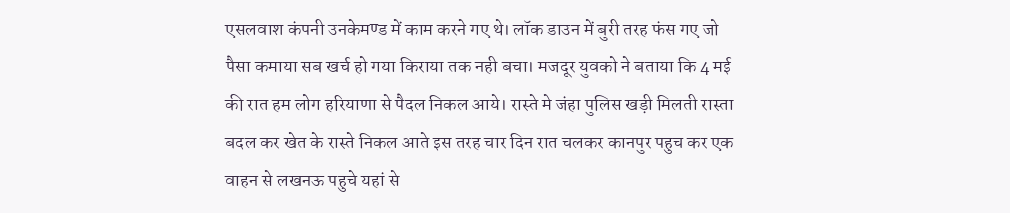एसलवाश कंपनी उनकेमण्ड में काम करने गए थे। लॉक डाउन में बुरी तरह फंस गए जो पैसा कमाया सब खर्च हो गया किराया तक नही बचा। मजदूर युवको ने बताया कि 4 मई की रात हम लोग हरियाणा से पैदल निकल आये। रास्ते मे जंहा पुलिस खड़ी मिलती रास्ता बदल कर खेत के रास्ते निकल आते इस तरह चार दिन रात चलकर कानपुर पहुच कर एक वाहन से लखनऊ पहुचे यहां से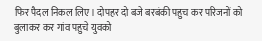फिर पैदल निकल लिए। दोपहर दो बजे बरबंकी पहुच कर परिजनों को बुलाकर कर गांव पहुचे युवको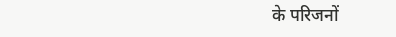के परिजनों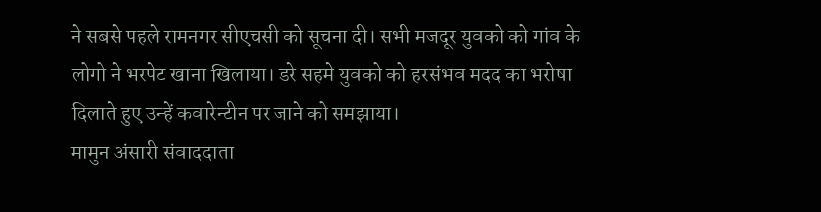ने सबसे पहले रामनगर सीएचसी को सूचना दी। सभी मजदूर युवको को गांव के लोगो ने भरपेट खाना खिलाया। डरे सहमे युवको को हरसंभव मदद का भरोषा दिलाते हुए उन्हें कवारेन्टीन पर जाने को समझाया।
मामुन अंसारी संवाददाता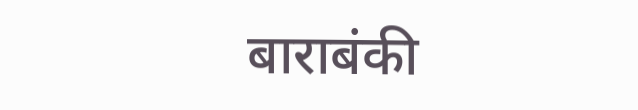बाराबंकी